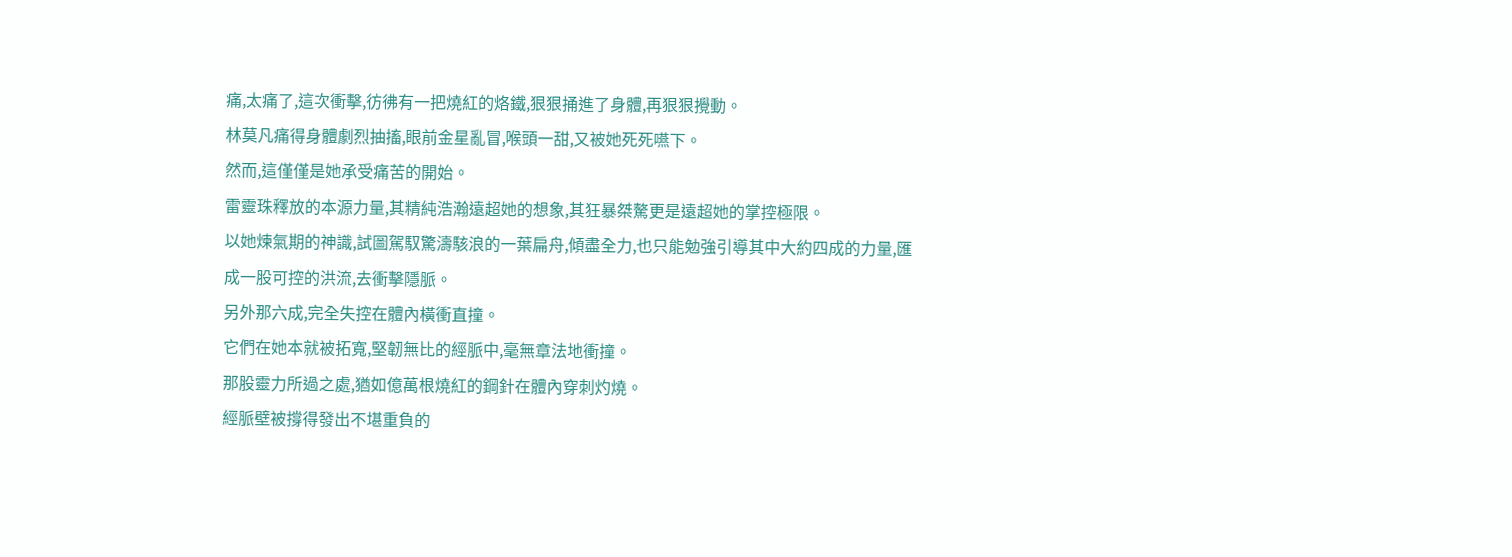痛,太痛了,這次衝擊,彷彿有一把燒紅的烙鐵,狠狠捅進了身體,再狠狠攪動。
林莫凡痛得身體劇烈抽搐,眼前金星亂冒,喉頭一甜,又被她死死嚥下。
然而,這僅僅是她承受痛苦的開始。
雷靈珠釋放的本源力量,其精純浩瀚遠超她的想象,其狂暴桀驁更是遠超她的掌控極限。
以她煉氣期的神識,試圖駕馭驚濤駭浪的一葉扁舟,傾盡全力,也只能勉強引導其中大約四成的力量,匯成一股可控的洪流,去衝擊隱脈。
另外那六成,完全失控在體內橫衝直撞。
它們在她本就被拓寬,堅韌無比的經脈中,毫無章法地衝撞。
那股靈力所過之處,猶如億萬根燒紅的鋼針在體內穿刺灼燒。
經脈壁被撐得發出不堪重負的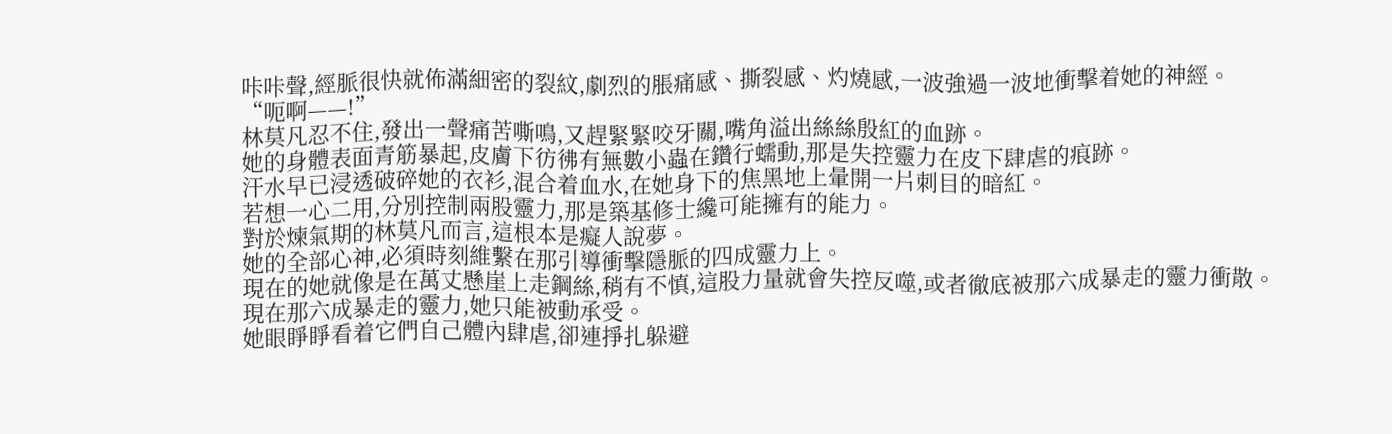咔咔聲,經脈很快就佈滿細密的裂紋,劇烈的脹痛感、撕裂感、灼燒感,一波強過一波地衝擊着她的神經。
“呃啊——!”
林莫凡忍不住,發出一聲痛苦嘶鳴,又趕緊緊咬牙關,嘴角溢出絲絲殷紅的血跡。
她的身體表面青筋暴起,皮膚下彷彿有無數小蟲在鑽行蠕動,那是失控靈力在皮下肆虐的痕跡。
汗水早已浸透破碎她的衣衫,混合着血水,在她身下的焦黑地上暈開一片刺目的暗紅。
若想一心二用,分別控制兩股靈力,那是築基修士纔可能擁有的能力。
對於煉氣期的林莫凡而言,這根本是癡人說夢。
她的全部心神,必須時刻維繫在那引導衝擊隱脈的四成靈力上。
現在的她就像是在萬丈懸崖上走鋼絲,稍有不慎,這股力量就會失控反噬,或者徹底被那六成暴走的靈力衝散。
現在那六成暴走的靈力,她只能被動承受。
她眼睜睜看着它們自己體內肆虐,卻連掙扎躲避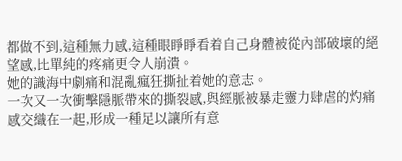都做不到,這種無力感,這種眼睜睜看着自己身體被從內部破壞的絕望感,比單純的疼痛更令人崩潰。
她的識海中劇痛和混亂瘋狂撕扯着她的意志。
一次又一次衝擊隱脈帶來的撕裂感,與經脈被暴走靈力肆虐的灼痛感交織在一起,形成一種足以讓所有意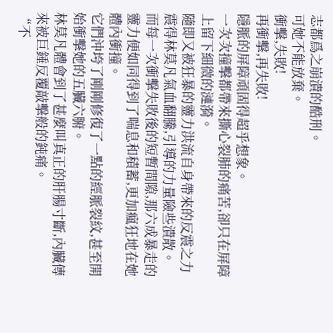志都爲之崩潰的酷刑。
可她不能放棄。
衝擊,失敗!
再衝擊,再失敗!
隱脈的屏障頑固得超乎想象。
一次次撞擊都帶來撕心裂肺的痛苦,卻只在屏障上留下細微的漣漪。
隨即又被狂暴的靈力洪流自身帶來的反震之力震得林莫凡氣血翻騰,引導的力量險些潰散。
而每一次衝擊失敗後的短暫間隙,那六成暴走的靈力便如同得到了喘息和積蓄,更加瘋狂地在她體內衝撞。
它們沖垮了剛剛修復了一點的經脈裂紋,甚至開始衝擊她的五臟六腑。
林莫凡體會到了甚麼叫真正的肝腸寸斷,內臟傳來被巨錘反覆敲擊般的鈍痛。
“不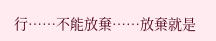行……不能放棄……放棄就是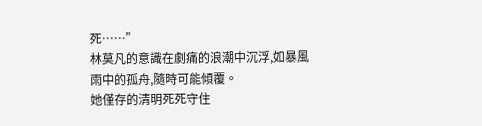死……”
林莫凡的意識在劇痛的浪潮中沉浮,如暴風雨中的孤舟,隨時可能傾覆。
她僅存的清明死死守住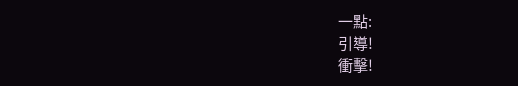一點:
引導!
衝擊!